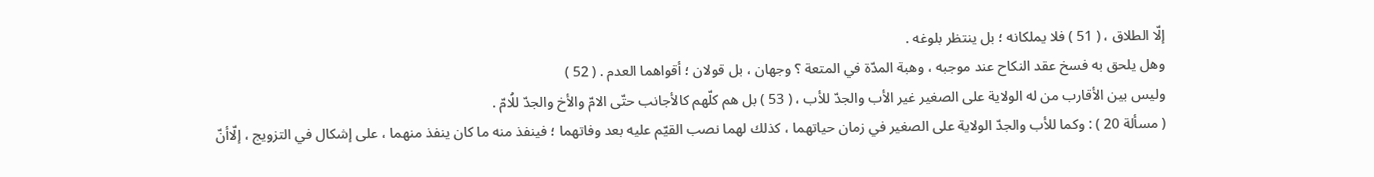إلّا الطلاق ، ( 51 ) فلا يملكانه ؛ بل ينتظر بلوغه .
وهل يلحق به فسخ عقد النكاح عند موجبه ، وهبة المدّة في المتعة ؟ وجهان ، بل قولان ؛ أقواهما العدم . ( 52 )
وليس بين الأقارب من له الولاية على الصغير غير الأب والجدّ للأب ، ( 53 ) بل هم كلّهم كالأجانب حتّى الامّ والأخ والجدّ للُامّ .
( مسألة 20 ) : وكما للأب والجدّ الولاية على الصغير في زمان حياتهما ، كذلك لهما نصب القيّم عليه بعد وفاتهما ؛ فينفذ منه ما كان ينفذ منهما ، على إشكال في التزويج ، إلّاأنّ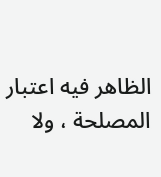الظاهر فيه اعتبار المصلحة ، ولا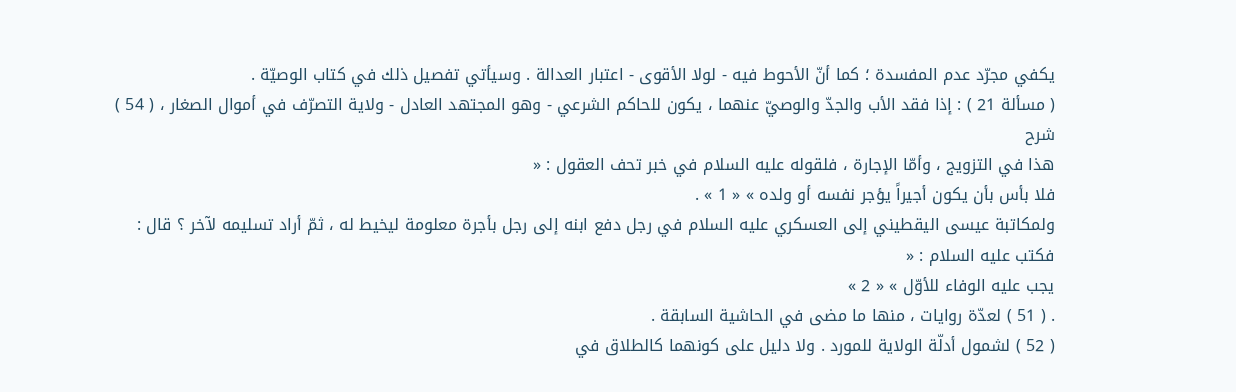يكفي مجرّد عدم المفسدة ؛ كما أنّ الأحوط فيه - لولا الأقوى - اعتبار العدالة . وسيأتي تفصيل ذلك في كتاب الوصيّة .
( مسألة 21 ) : إذا فقد الأب والجدّ والوصيّ عنهما ، يكون للحاكم الشرعي - وهو المجتهد العادل - ولاية التصرّف في أموال الصغار ، ( 54 )
شرح
هذا في التزويج ، وأمّا الإجارة ، فلقوله عليه السلام في خبر تحف العقول : «
فلا بأس بأن يكون أجيراً يؤجر نفسه أو ولده » « 1 » .
ولمكاتبة عيسى اليقطيني إلى العسكري عليه السلام في رجل دفع ابنه إلى رجل بأجرة معلومة ليخيط له ، ثمّ أراد تسليمه لآخر ؟ قال : فكتب عليه السلام : «
يجب عليه الوفاء للأوّل » « 2 »
. ( 51 ) لعدّة روايات ، منها ما مضى في الحاشية السابقة .
( 52 ) لشمول أدلّة الولاية للمورد . ولا دليل على كونهما كالطلاق في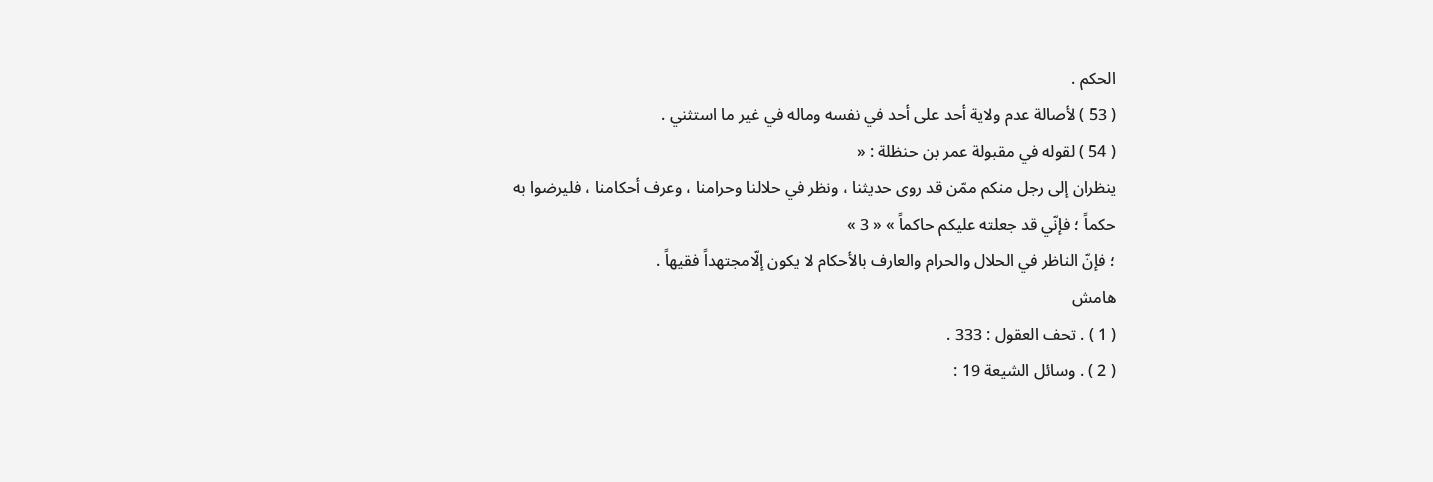الحكم .
( 53 ) لأصالة عدم ولاية أحد على أحد في نفسه وماله في غير ما استثني .
( 54 ) لقوله في مقبولة عمر بن حنظلة : «
ينظران إلى رجل منكم ممّن قد روى حديثنا ، ونظر في حلالنا وحرامنا ، وعرف أحكامنا ، فليرضوا به حكماً ؛ فإنّي قد جعلته عليكم حاكماً » « 3 »
؛ فإنّ الناظر في الحلال والحرام والعارف بالأحكام لا يكون إلّامجتهداً فقيهاً .
هامش
( 1 ) . تحف العقول : 333 .
( 2 ) . وسائل الشيعة 19 :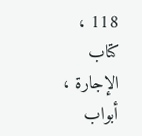118 ، كتاب الإجارة ، أبواب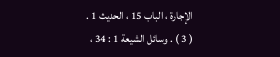الإجارة ، الباب 15 ، الحديث 1 .
( 3 ) . وسائل الشيعة 1 : 34 ،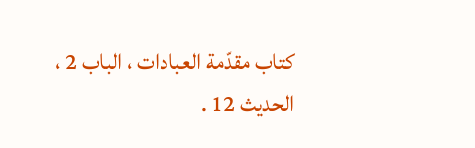كتاب مقدّمة العبادات ، الباب 2 ، الحديث 12 .